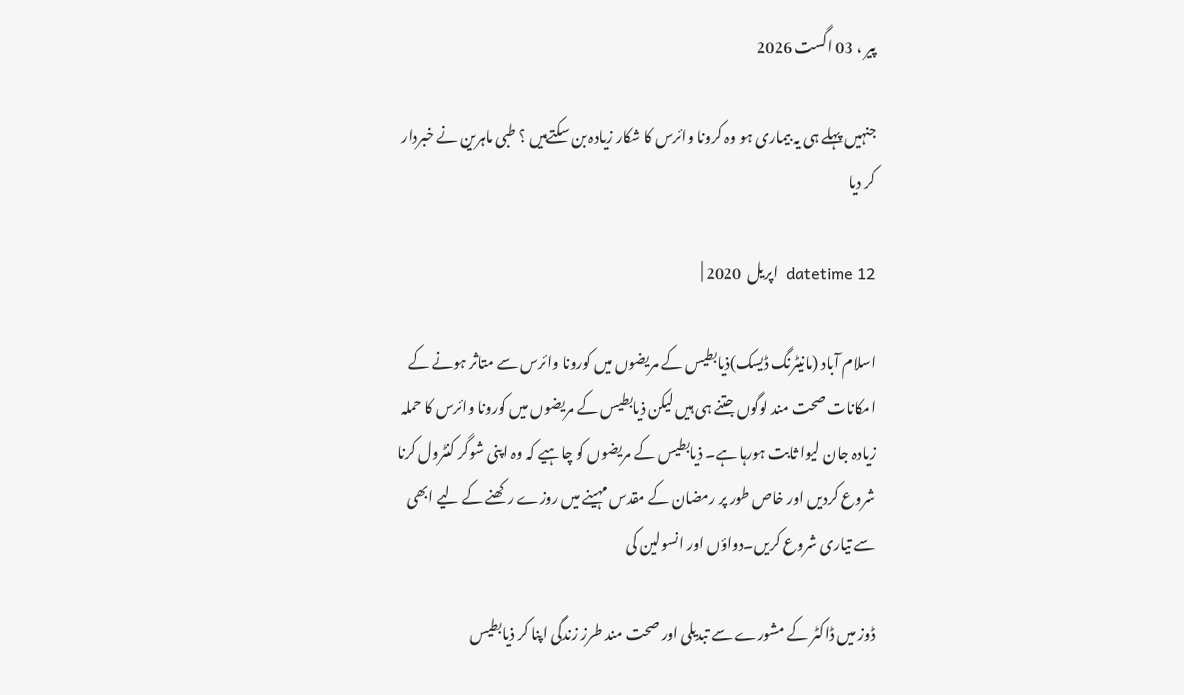پیر ، 03 اگست 2026

جنہیں پہلے ہی یہ بیماری ہو وہ کرونا وائرس کا شکار زیادہ بن سکتےہیں ؟ طبی ماہرین نے خبردار کر دیا

datetime 12  اپریل  2020 |

اسلام آباد (مانیٹرنگ ڈیسک)ذیابطیس کے مریضوں میں کورونا وائرس سے متاثر ہونے کے امکانات صحت مند لوگوں جتنے ہی ہیں لیکن ذیابطیس کے مریضوں میں کورونا وائرس کا حملہ زیادہ جان لیوا ثابت ہورہا ہے۔ ذیابطیس کے مریضوں کو چاہیے کہ وہ اپنی شوگر کنٹرول کرنا شروع کردیں اور خاص طور پر رمضان کے مقدس مہینے میں روزے رکھنے کے لیے ابھی سے تیاری شروع کریں۔دواؤں اور انسولین کی

ڈوز میں ڈاکٹر کے مشورے سے تبدیلی اور صحت مند طرز زندگی اپنا کر ذیابطیس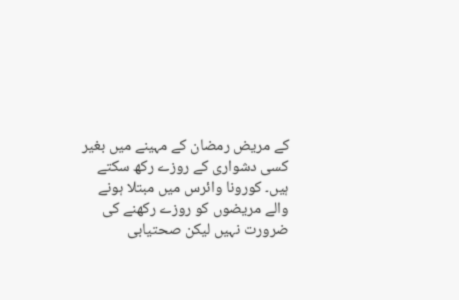کے مریض رمضان کے مہینے میں بغیر کسی دشواری کے روزے رکھ سکتے ہیں۔ کورونا وائرس میں مبتلا ہونے والے مریضوں کو روزے رکھنے کی ضرورت نہیں لیکن صحتیابی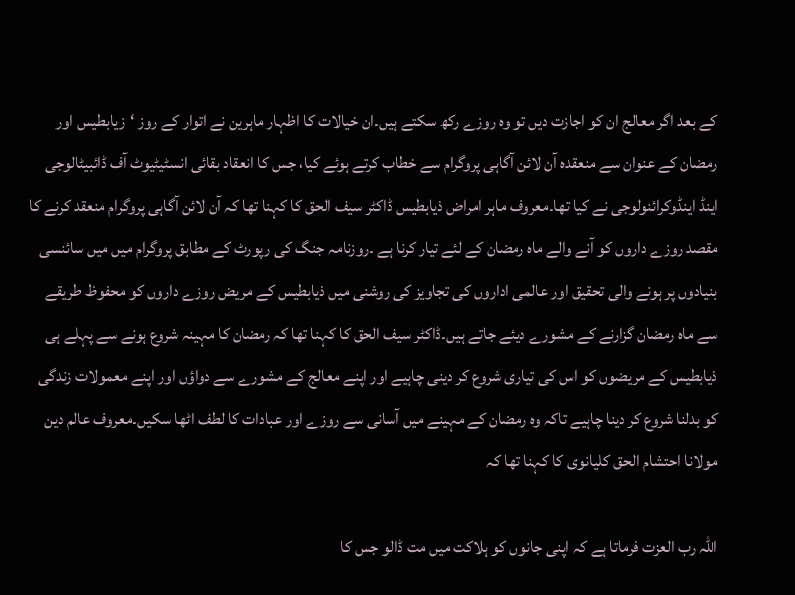کے بعد اگر معالج ان کو اجازت دیں تو وہ روزے رکھ سکتے ہیں۔ان خیالات کا اظہار ماہرین نے اتوار کے روز ‘زیابطیس اور رمضان کے عنوان سے منعقدہ آن لائن آگاہی پروگرام سے خطاب کرتے ہوئے کیا، جس کا انعقاد بقائی انسٹیٹیوٹ آف ڈائبیٹالوجی اینڈ اینڈوکرائنولوجی نے کیا تھا۔معروف ماہر امراض ذیابطیس ڈاکٹر سیف الحق کا کہنا تھا کہ آن لائن آگاہی پروگرام منعقد کرنے کا مقصد روزے داروں کو آنے والے ماہ رمضان کے لئے تیار کرنا ہے ۔روزنامہ جنگ کی رپورٹ کے مطابق پروگرام میں میں سائنسی بنیادوں پر ہونے والی تحقیق اور عالمی اداروں کی تجاویز کی روشنی میں ذیابطیس کے مریض روزے داروں کو محفوظ طریقے سے ماہ رمضان گزارنے کے مشورے دیئے جاتے ہیں۔ڈاکٹر سیف الحق کا کہنا تھا کہ رمضان کا مہینہ شروع ہونے سے پہلے ہی ذیابطیس کے مریضوں کو اس کی تیاری شروع کر دینی چاہیے اور اپنے معالج کے مشورے سے دواؤں اور اپنے معمولات زندگی کو بدلنا شروع کر دینا چاہیے تاکہ وہ رمضان کے مہینے میں آسانی سے روزے اور عبادات کا لطف اٹھا سکیں۔معروف عالم دین مولانا احتشام الحق کلیانوی کا کہنا تھا کہ

اللہ رب العزت فرماتا ہے کہ اپنی جانوں کو ہلاکت میں مت ڈالو جس کا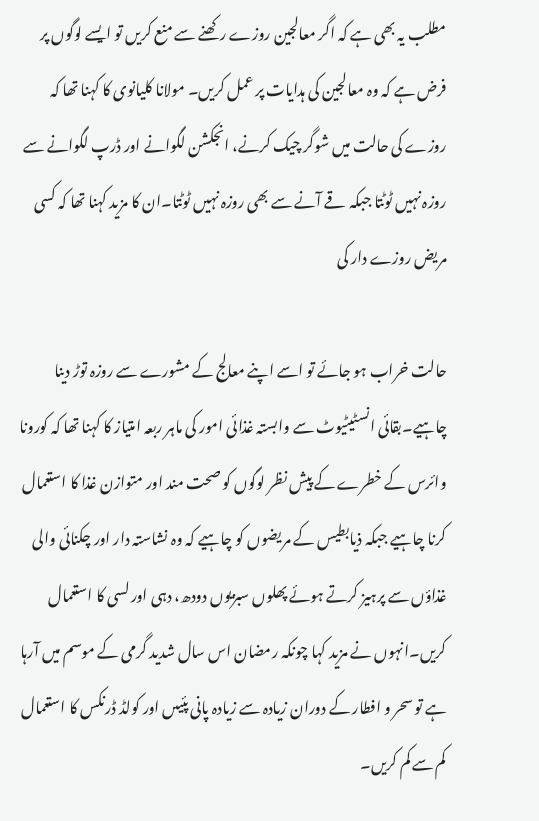مطلب یہ بھی ہے کہ اگر معالجین روزے رکھنے سے منع کریں تو ایسے لوگوں پر فرض ہے کہ وہ معالجین کی ہدایات پر عمل کریں۔ مولانا کلیانوی کا کہنا تھا کہ روزے کی حالت میں شوگر چیک کرنے، انجکشن لگوانے اور ڈرپ لگوانے سے روزہ نہیں ٹوٹتا جبکہ قے آنے سے بھی روزہ نہیں ٹوٹتا۔ان کا مزید کہنا تھا کہ کسی مریض روزے دار کی

حالت خراب ہو جائے تو اسے اپنے معالج کے مشورے سے روزہ توڑ دینا چاہیے۔بقائی انسٹیٹیوٹ سے وابستہ غذائی امور کی ماہر ربعہ امتیاز کا کہنا تھا کہ کورونا وائرس کے خطرے کے پیش نظر لوگوں کو صحت مند اور متوازن غذا کا استعمال کرنا چاہیے جبکہ ذیابطیس کے مریضوں کو چاہیے کہ وہ نشاستہ دار اور چکنائی والی غذاؤں سے پرہیز کرتے ہوئے پھلوں سبزیوں دودھ، دہی اور لسی کا استعمال کریں۔انہوں نے مزید کہا چونکہ رمضان اس سال شدید گرمی کے موسم میں آرہا ہے تو سحر و افطار کے دوران زیادہ سے زیادہ پانی پئیںں اور کولڈ ڈرنکس کا استعمال کم سے کم کریں۔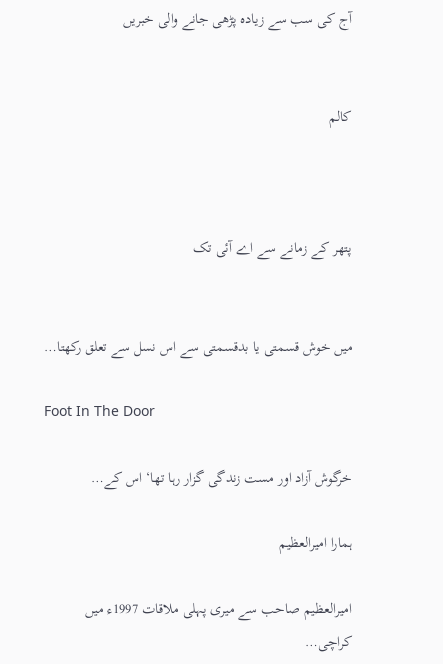آج کی سب سے زیادہ پڑھی جانے والی خبریں


کالم



پتھر کے زمانے سے اے آئی تک


میں خوش قسمتی یا بدقسمتی سے اس نسل سے تعلق رکھتا…

Foot In The Door

خرگوش آزاد اور مست زندگی گزار رہا تھا‘ اس کے…

ہمارا امیرالعظیم

امیرالعظیم صاحب سے میری پہلی ملاقات 1997ء میں کراچی…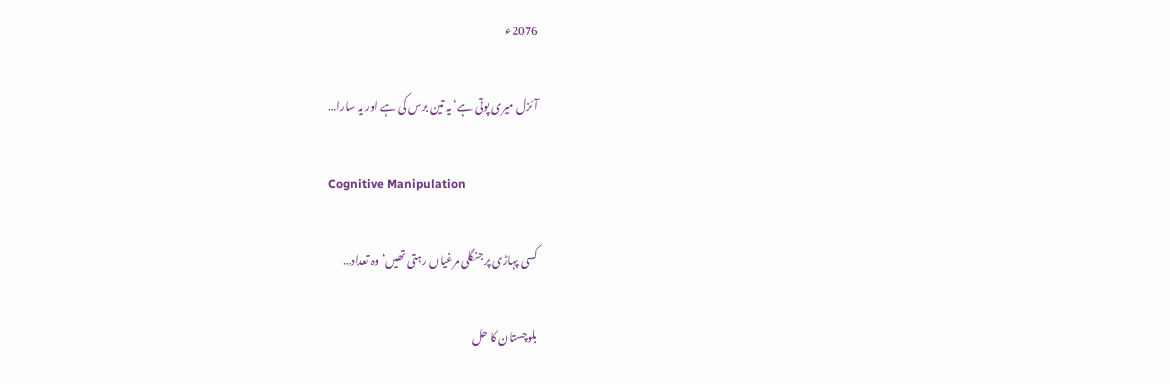2076ء

آئزل میری پوتی ہے‘ یہ تین برس کی ہے اور یہ سارا…

Cognitive Manipulation

کسی پہاڑی پر جنگلی مرغیاں رہتی تھیں‘ وہ تعداد…

بلوچستان کا حل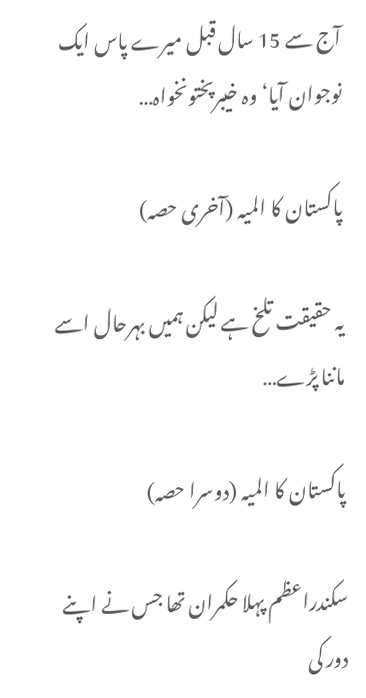آج سے 15 سال قبل میرے پاس ایک نوجوان آیا‘ وہ خیبرپختونخواہ…

پاکستان کا المیہ (آخری حصہ)

یہ حقیقت تلخ ہے لیکن ہمیں بہرحال اسے ماننا پڑے…

پاکستان کا المیہ (دوسرا حصہ)

سکندراعظم پہلا حکمران تھا جس نے اپنے دور کی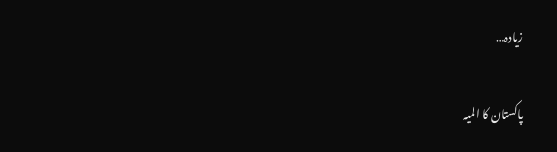زیادہ…

پاکستان کا المیہ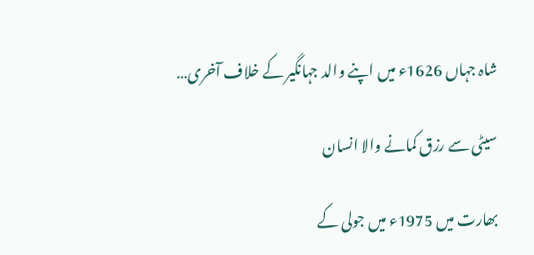شاہ جہاں 1626ء میں اپنے والد جہانگیر کے خلاف آخری…

سیٹی سے رزق کمانے والا انسان

بھارت میں 1975ء میں جولی کے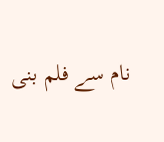نام سے فلم بنی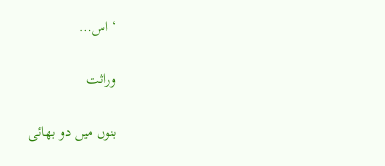‘ اس…

وراثت

بنوں میں دو بھائی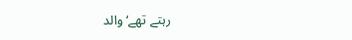رہتے تھے‘ والد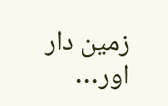زمین دار اور…